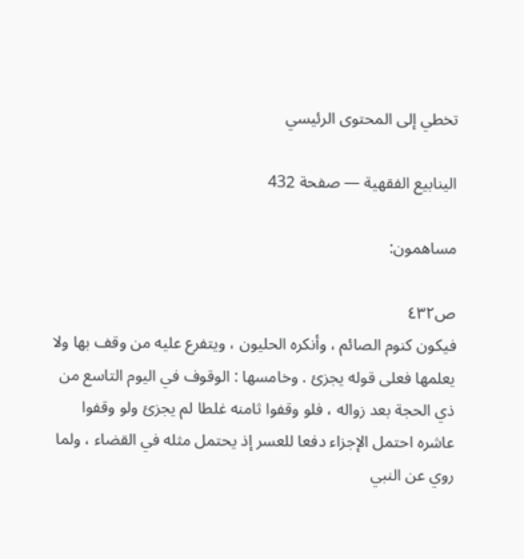تخطي إلى المحتوى الرئيسي

الينابيع الفقهية — صفحة 432

مساهمون:

ص٤٣٢
فيكون كنوم الصائم ، وأنكره الحليون ، ويتفرع عليه من وقف بها ولا يعلمها فعلى قوله يجزئ . وخامسها : الوقوف في اليوم التاسع من ذي الحجة بعد زواله ، فلو وقفوا ثامنه غلطا لم يجزئ ولو وقفوا عاشره احتمل الإجزاء دفعا للعسر إذ يحتمل مثله في القضاء ، ولما روي عن النبي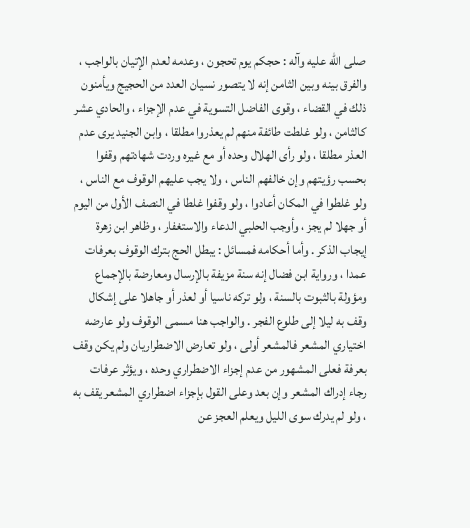صلى الله عليه وآله : حجكم يوم تحجون ، وعدمه لعدم الإتيان بالواجب ، والفرق بينه وبين الثامن إنه لا يتصور نسيان العدد من الحجيج ويأمنون ذلك في القضاء ، وقوى الفاضل التسوية في عدم الإجزاء ، والحادي عشر كالثامن ، ولو غلطت طائفة منهم لم يعذروا مطلقا ، وابن الجنيد يرى عدم العذر مطلقا ، ولو رأى الهلال وحده أو مع غيره وردت شهادتهم وقفوا بحسب رؤيتهم وإن خالفهم الناس ، ولا يجب عليهم الوقوف مع الناس ، ولو غلطوا في المكان أعادوا ، ولو وقفوا غلطا في النصف الأول من اليوم أو جهلا لم يجز ، وأوجب الحلبي الدعاء والاستغفار ، وظاهر ابن زهرة إيجاب الذكر . وأما أحكامه فمسائل : يبطل الحج بترك الوقوف بعرفات عمدا ، ورواية ابن فضال إنه سنة مزيفة بالإرسال ومعارضة بالإجماع ومؤولة بالثبوت بالسنة ، ولو تركه ناسيا أو لعذر أو جاهلا على إشكال وقف به ليلا إلى طلوع الفجر . والواجب هنا مسمى الوقوف ولو عارضه اختياري المشعر فالمشعر أولى ، ولو تعارض الاضطراريان ولم يكن وقف بعرفة فعلى المشهور من عدم إجزاء الاضطراري وحده ، ويؤثر عرفات رجاء إدراك المشعر وإن بعد وعلى القول بإجزاء اضطراري المشعر يقف به ، ولو لم يدرك سوى الليل ويعلم العجز عن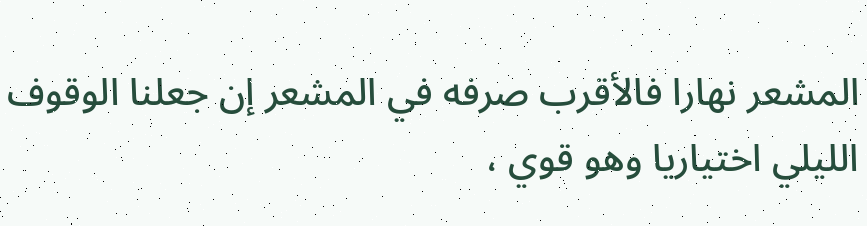المشعر نهارا فالأقرب صرفه في المشعر إن جعلنا الوقوف الليلي اختياريا وهو قوي ،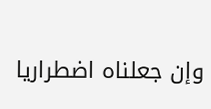وإن جعلناه اضطراريا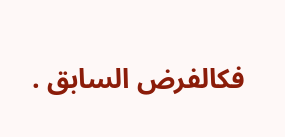فكالفرض السابق .